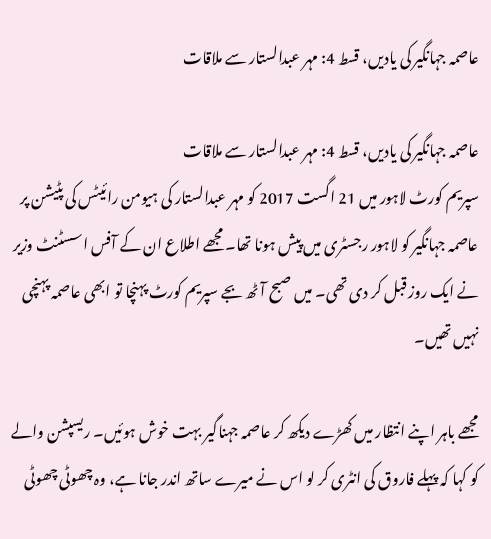عاصمہ جہانگیر کی یادیں، قسط 4: مہر عبدالستار سے ملاقات

عاصمہ جہانگیر کی یادیں، قسط 4: مہر عبدالستار سے ملاقات
سپریم کورٹ لاہور میں 21 اگست 2017 کو مہر عبدالستار کی ہیومن رائیٹس کی پٹیشن پر عاصمہ جہانگیر کو لاہور رجسٹری میں پیش ہونا تھا۔ مجھے اطلاع ان کے آفس اسسٹنٹ وزیر نے ایک روز قبل کر دی تھی۔ میں صبح آٹھ بجے سپریم کورٹ پہنچا تو ابھی عاصمہ پہنچی نہیں تھیں۔

مجھے باہر اپنے انتظار میں کھڑے دیکھ کر عاصمہ جہناگیر بہت خوش ہوئیں۔ ریسپشن والے کو کہا کہ پہلے فاروق کی انٹری کر لو اس نے میرے ساتھ اندر جانا ہے، وہ چھوٹی چھوٹی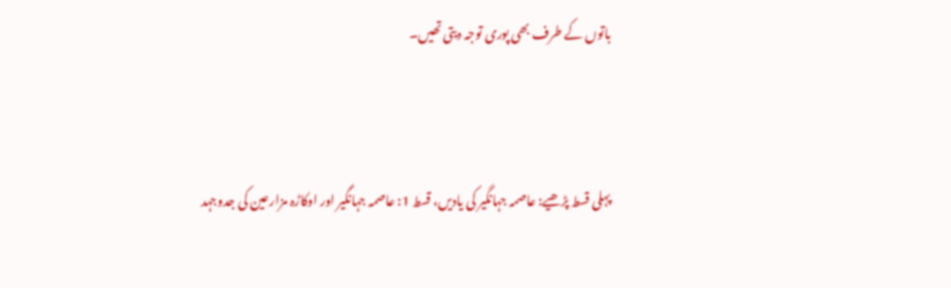باتوں کے طرف بھی پوری توجہ دیتی تھیں۔



پہلی قسط پڑھیے: عاصمہ جہانگیر کی یادیں، قسط 1: عاصمہ جہانگیر اور اوکاڑہ مزارعین کی جدوجہد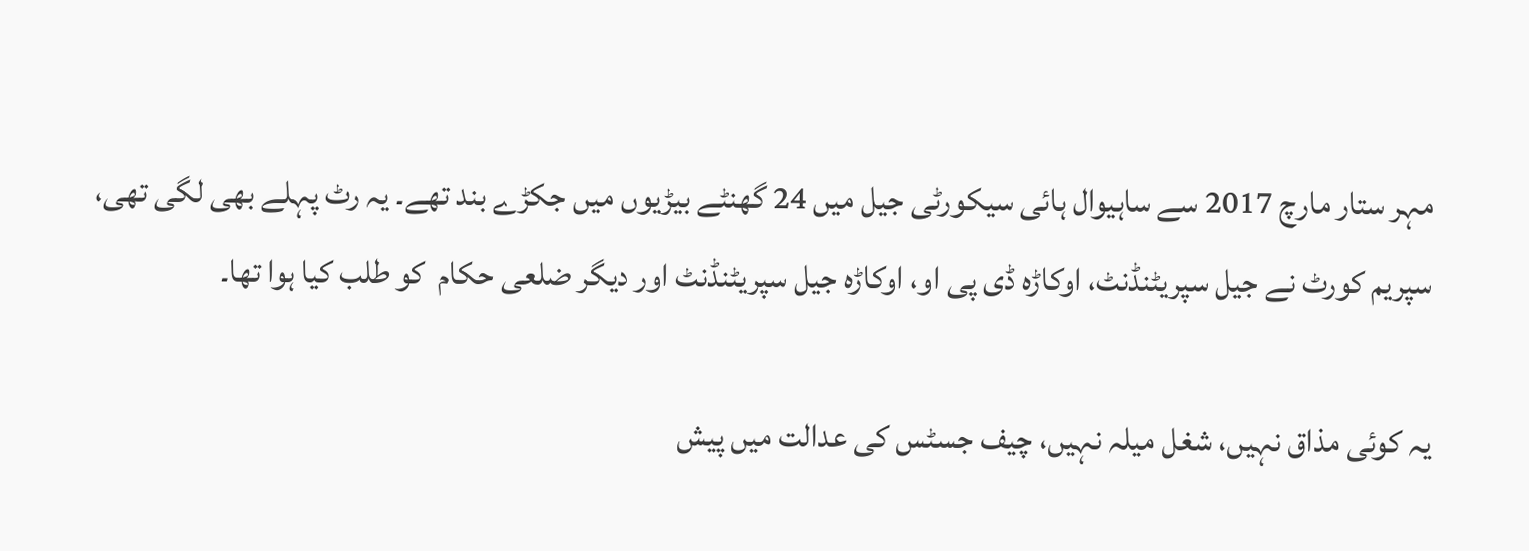مہر ستار مارچ 2017 سے ساہیوال ہائی سیکورٹی جیل میں 24 گھنٹے بیڑیوں میں جکڑے بند تھے۔ یہ رٹ پہلے بھی لگی تھی، سپریم کورٹ نے جیل سپریٹنڈنٹ، اوکاڑہ ڈی پی او، اوکاڑہ جیل سپریٹنڈنٹ اور دیگر ضلعی حکام  کو طلب کیا ہوا تھا۔

یہ کوئی مذاق نہیں، شغل میلہ نہیں، چیف جسٹس کی عدالت میں پیش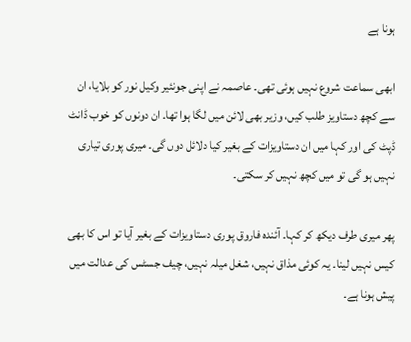ہونا ہے

ابھی سماعت شروع نہیں ہوئی تھی۔ عاصمہ نے اپنی جونئیر وکیل نور کو بلایا، ان سے کچھ دستاویز طلب کیں، وزیر بھی لائن میں لگا ہوا تھا۔ ان دونوں کو خوب ڈانٹ ڈپٹ کی اور کہا میں ان دستاویزات کے بغیر کیا دلائل دوں گی۔ میری پوری تیاری نہیں ہو گی تو میں کچھ نہیں کر سکتی۔

پھر میری طرف دیکھ کر کہا۔ آئندہ فاروق پوری دستاویزات کے بغیر آیا تو اس کا بھی کیس نہیں لینا۔ یہ کوئی مذاق نہیں، شغل میلہ نہیں، چیف جسٹس کی عدالت میں پیش ہونا ہے۔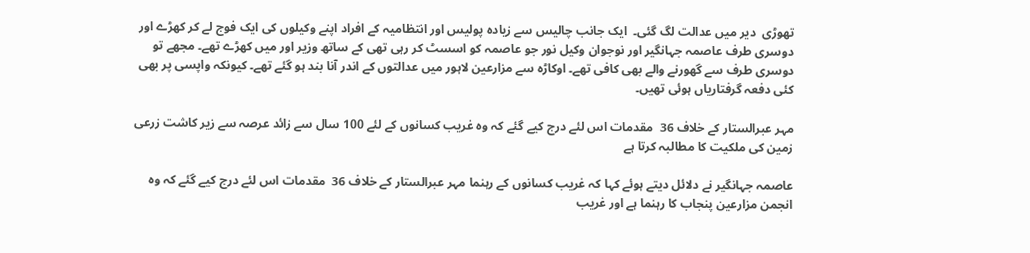تھوڑی  دیر میں عدالت لگ گئی۔  ایک جانب چالیس سے زیادہ پولیس اور انتظامیہ کے افراد اپنے وکیلوں کی ایک فوج لے کر کھڑے اور دوسری طرف عاصمہ جہانگیر اور نوجوان وکیل نور جو عاصمہ کو اسسٹ کر رہی تھی کے ساتھ وزیر اور میں کھڑے تھے۔ مجھے تو دوسری طرف سے گھورنے والے بھی کافی تھے۔ اوکاڑہ سے مزارعین لاہور میں عدالتوں کے اندر آنا بند ہو گئے تھے۔ کیونکہ واپسی پر بھی کئی دفعہ گرفتاریاں ہوئی تھیں۔

مہر عبرالستار کے خلاف 36  مقدمات اس لئے درج کیے گئے کہ وہ غریب کسانوں کے لئے 100 سال سے زائد عرصہ سے زیر کاشت زرعی زمین کی ملکیت کا مطالبہ کرتا ہے

عاصمہ جہانگیر نے دلائل دیتے ہوئے کہا کہ غریب کسانوں کے رہنما مہر عبرالستار کے خلاف 36  مقدمات اس لئے درج کیے گئے کہ وہ انجمن مزارعین پنجاب کا رہنما ہے اور غریب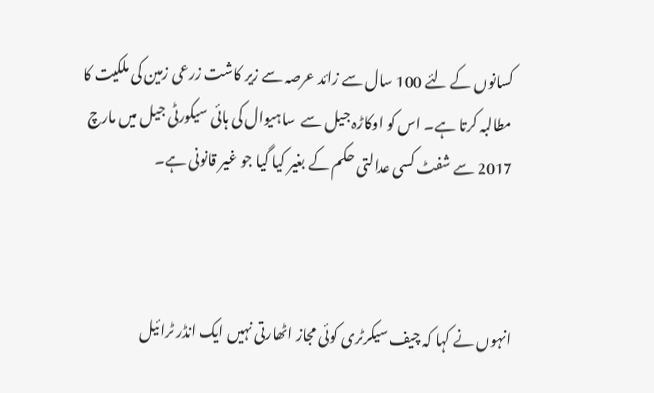کسانوں کے لئے 100 سال سے زائد عرصہ سے زیر کاشت زرعی زمین کی ملکیت کا مطالبہ کرتا ہے۔ اس کو اوکاڑہ جیل سے  ساہیوال کی ہائی سیکورٹی جیل میں مارچ 2017 سے شفٹ کسی عدالتی حکم کے بغیر کیا گیا جو غیر قانونی ہے۔



انہوں نے کہا کہ چیف سیکرٹری کوئی مجاز اٹھارتی نہیں ایک انڈر ٹرائیل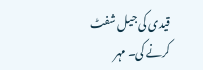قیدی کی جیل شفٹ کرنے کی۔ مہر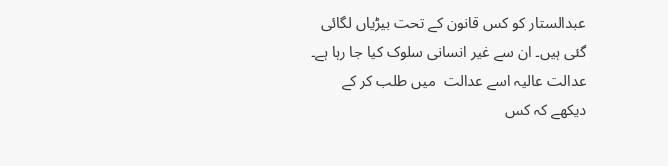عبدالستار کو کس قانون کے تحت بیڑیاں لگائی گئی ہیں۔ ان سے غیر انسانی سلوک کیا جا رہا ہے۔ عدالت عالیہ اسے عدالت  میں طلب کر کے دیکھے کہ کس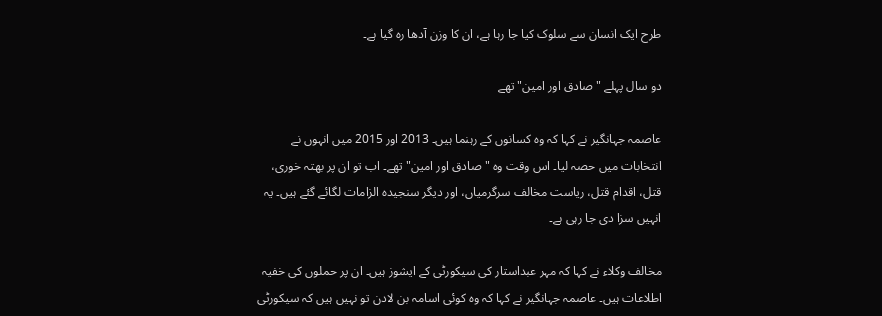طرح ایک انسان سے سلوک کیا جا رہا ہے، ان کا وزن آدھا رہ گیا ہے۔

دو سال پہلے "صادق اور امین" تھے

عاصمہ جہانگیر نے کہا کہ وہ کسانوں کے رہنما ہیں۔ 2013 اور 2015 میں انہوں نے  انتخابات میں حصہ لیا۔ اس وقت وہ "صادق اور امین" تھے۔ اب تو ان پر بھتہ خوری، قتل، اقدام قتل، ریاست مخالف سرگرمیاں، اور دیگر سنجیدہ الزامات لگائے گئے ہیں۔ یہ انہیں سزا دی جا رہی ہے۔

مخالف وکلاء نے کہا کہ مہر عبداستار کی سیکورٹی کے ایشوز ہیں۔ ان پر حملوں کی خفیہ اطلاعات ہیں۔ عاصمہ جہانگیر نے کہا کہ وہ کوئی اسامہ بن لادن تو نہیں ہیں کہ سیکورٹی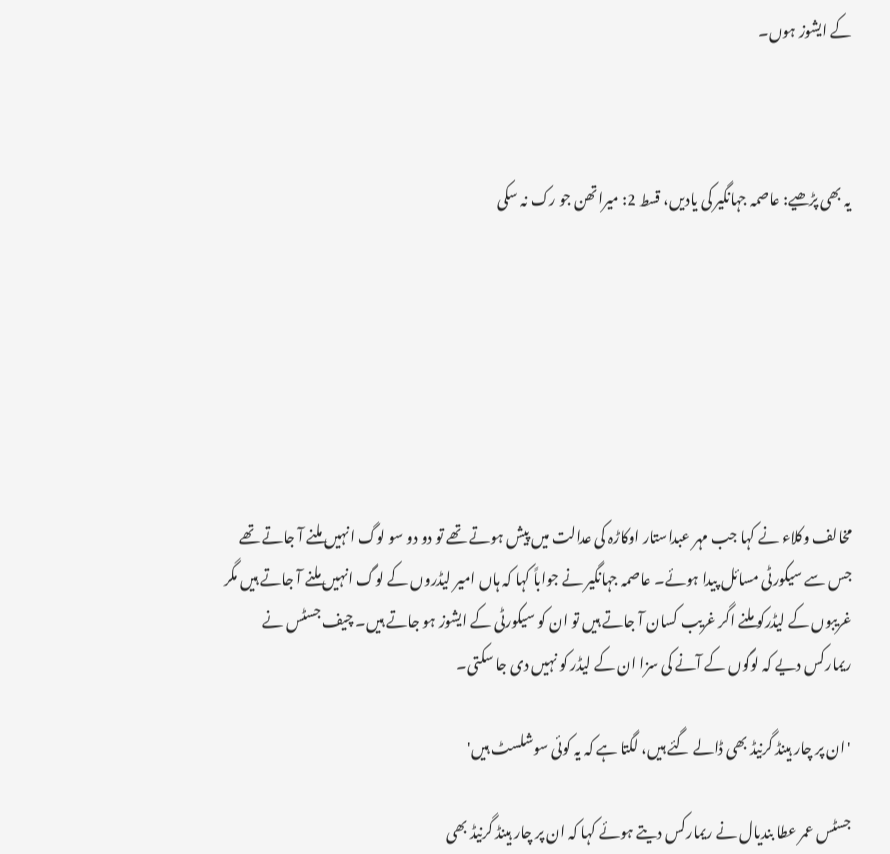کے ایشوز ہوں۔



یہ بھی پڑھیے: عاصمہ جہانگیر کی یادیں، قسط 2: میراتھن جو رک نہ سکی







مخالف وکلاء نے کہا جب مہر عبداستار اوکاڑہ کی عدالت میں پیش ہوتے تھے تو دو دو سو لوگ انہیں ملنے آ جاتے تھے جس سے سیکورٹی مسائل پیدا ہوئے۔ عاصمہ جہانگیر نے جواباً کہا کہ ہاں امیر لیڈروں کے لوگ انہیں ملنے آ جاتے ہیں مگر غریبوں کے لیڈرکو ملنے اگر غریب کسان آ جاتے ہیں تو ان کو سیکورٹی کے ایشوز ہو جاتے ہیں۔ چیف جسٹس نے ریمارکس دیے کہ لوگوں کے آنے کی سزا ان کے لیڈر کو نہیں دی جا سکتی۔

'ان پر چار ہینڈ گرنیڈ بھی ڈالے گئے ہیں، لگتا ہے کہ یہ کوئی سوشلسٹ ہیں'

جسٹس عمر عطا بندیال نے ریمارکس دیتے ہوئے کہا کہ ان پر چار ہینڈ گرنیڈ بھی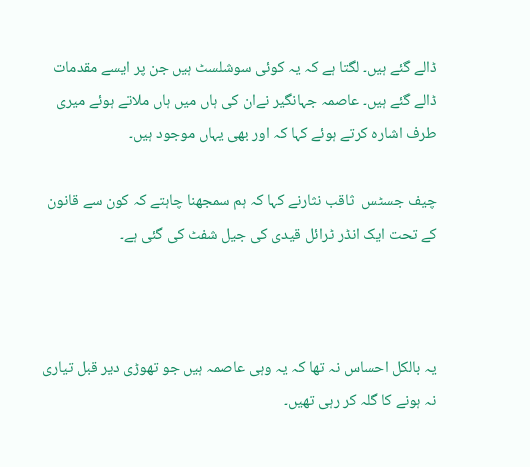ڈالے گئے ہیں۔ لگتا ہے کہ یہ کوئی سوشلسٹ ہیں جن پر ایسے مقدمات ڈالے گئے ہیں۔ عاصمہ جہانگیر نےان کی ہاں میں ہاں ملاتے ہوئے میری طرف اشارہ کرتے ہوئے کہا کہ اور بھی یہاں موجود ہیں۔

چیف جسٹس  ثاقب نثارنے کہا کہ ہم سمجھنا چاہتے کہ کون سے قانون کے تحت ایک انڈر ٹرائل قیدی کی جیل شفٹ کی گئی ہے۔



یہ بالکل احساس نہ تھا کہ یہ وہی عاصمہ ہیں جو تھوڑی دیر قبل تیاری نہ ہونے کا گلہ کر رہی تھیں۔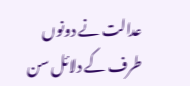عدالت نے دونوں طرف کے دلائل سن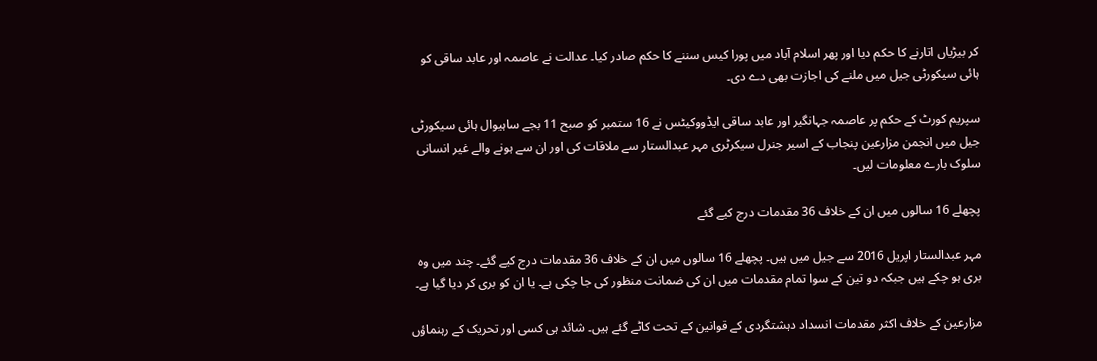کر بیڑیاں اتارنے کا حکم دیا اور پھر اسلام آباد میں پورا کیس سننے کا حکم صادر کیا۔ عدالت نے عاصمہ اور عابد ساقی کو ہائی سیکورٹی جیل میں ملنے کی اجازت بھی دے دی۔

سپریم کورٹ کے حکم پر عاصمہ جہانگیر اور عابد ساقی ایڈووکیٹس نے 16 ستمبر کو صبح 11 بجے ساہیوال ہائی سیکورٹی جیل میں انجمن مزارعین پنجاب کے اسیر جنرل سیکرٹری مہر عبدالستار سے ملاقات کی اور ان سے ہونے والے غیر انسانی سلوک بارے معلومات لیں۔

پچھلے 16 سالوں میں ان کے خلاف 36 مقدمات درج کیے گئے

مہر عبدالستار اپریل 2016 سے جیل میں ہیں۔ پچھلے 16 سالوں میں ان کے خلاف 36 مقدمات درج کیے گئے۔ چند میں وہ بری ہو چکے ہیں جبکہ دو تین کے سوا تمام مقدمات میں ان کی ضمانت منظور کی جا چکی ہے۔ یا ان کو بری کر دیا گیا ہے۔

مزارعین کے خلاف اکثر مقدمات انسداد دہشتگردی کے قوانین کے تحت کاٹے گئے ہیں۔ شائد ہی کسی اور تحریک کے رہنماؤں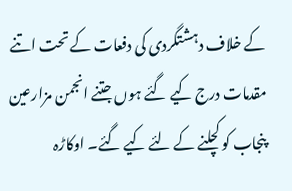کے خلاف دہشتگردی کی دفعات کے تحت اتنے مقدمات درج کیے گئے ہوں جتنے انجمن مزارعین پنجاب کو کچلنے کے لئے کیے گئے۔ اوکاڑہ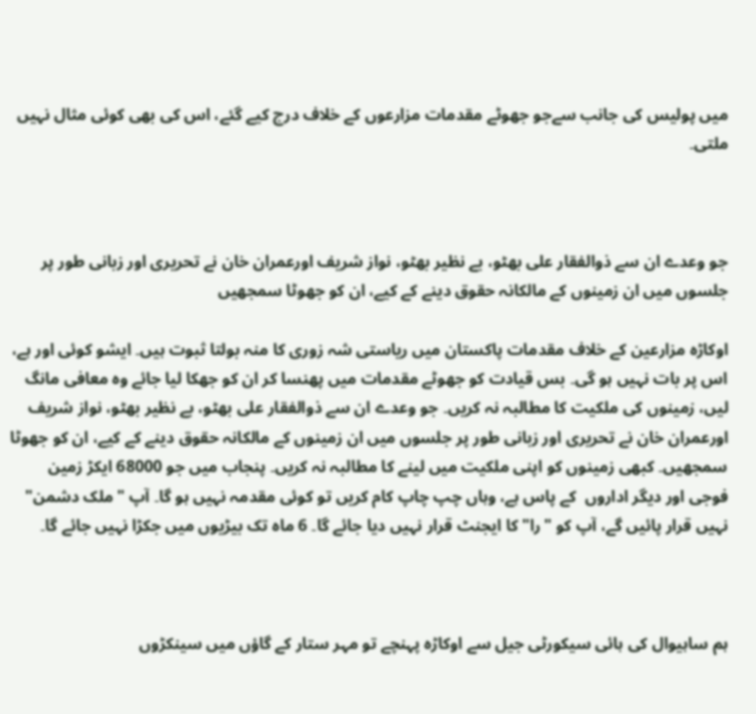میں پولیس کی جانب سےجو جھوٹے مقدمات مزارعوں کے خلاف درج کیے گئے، اس کی بھی کوئی مثال نہیں ملتی۔



جو وعدے ان سے ذوالفقار علی بھٹو، بے نظیر بھٹو، نواز شریف اورعمران خان نے تحریری اور زبانی طور پر جلسوں میں ان زمینوں کے مالکانہ حقوق دینے کے کیے، ان کو جھوٹا سمجھیں

اوکاڑہ مزارعین کے خلاف مقدمات پاکستان میں ریاستی شہ زوری کا منہ بولتا ثبوت ہیں۔ ایشو کوئی اور ہے، اس پر بات نہیں ہو گی۔ بس قیادت کو جھوٹے مقدمات میں پھنسا کر ان کو جھکا لیا جائے وہ معافی مانگ لیں، زمینوں کی ملکیت کا مطالبہ نہ کریں۔ جو وعدے ان سے ذوالفقار علی بھٹو، بے نظیر بھٹو، نواز شریف اورعمران خان نے تحریری اور زبانی طور پر جلسوں میں ان زمینوں کے مالکانہ حقوق دینے کے کیے، ان کو جھوٹا سمجھیں۔ کبھی زمینوں کو اپنی ملکیت میں لینے کا مطالبہ نہ کریں۔ پنجاب میں جو 68000 ایکڑ زمین فوجی اور دیگر اداروں  کے پاس ہے، وہاں چپ چاپ کام کریں تو کوئی مقدمہ نہیں ہو گا۔ آپ "ملک دشمن" نہیں قرار پائیں گے، آپ کو "را" کا ایجنٹ قرار نہیں دیا جائے گا۔ 6 ماہ تک بیڑیوں میں جکڑا نہیں جائے گا۔



ہم ساہیوال کی ہائی سیکورٹی جیل سے اوکاڑہ پہنچے تو مہر ستار کے گاؤں میں سینکڑوں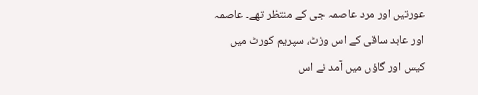عورتیں اور مرد عاصمہ جی کے منتظر تھے۔ عاصمہ اور عابد ساقی کے اس وزٹ، سپریم کورٹ میں کیس اور گاؤں میں آمد نے اس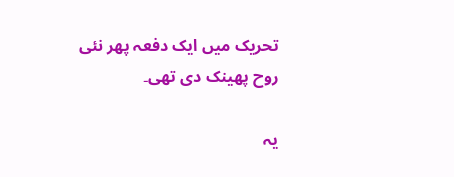تحریک میں ایک دفعہ پھر نئی روح پھینک دی تھی۔

یہ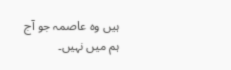ہیں وہ عاصمہ جو آج ہم میں نہیں۔